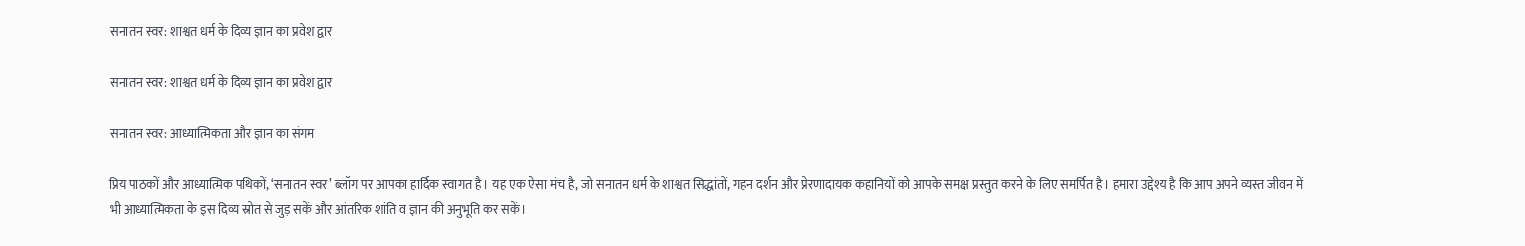सनातन स्वर: शाश्वत धर्म के दिव्य ज्ञान का प्रवेश द्वार

सनातन स्वर: शाश्वत धर्म के दिव्य ज्ञान का प्रवेश द्वार

सनातन स्वर: आध्यात्मिकता और ज्ञान का संगम

प्रिय पाठकों और आध्यात्मिक पथिकों, ‘सनातन स्वर’ ब्लॉग पर आपका हार्दिक स्वागत है। यह एक ऐसा मंच है, जो सनातन धर्म के शाश्वत सिद्धांतों, गहन दर्शन और प्रेरणादायक कहानियों को आपके समक्ष प्रस्तुत करने के लिए समर्पित है। हमारा उद्देश्य है कि आप अपने व्यस्त जीवन में भी आध्यात्मिकता के इस दिव्य स्रोत से जुड़ सकें और आंतरिक शांति व ज्ञान की अनुभूति कर सकें।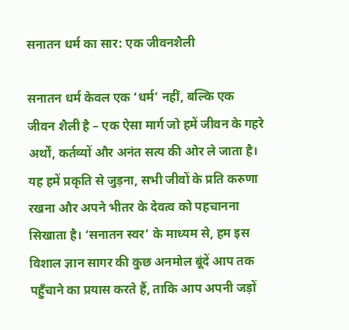सनातन धर्म का सार: एक जीवनशैली

सनातन धर्म केवल एक ‘धर्म’ नहीं, बल्कि एक जीवन शैली है – एक ऐसा मार्ग जो हमें जीवन के गहरे अर्थों, कर्तव्यों और अनंत सत्य की ओर ले जाता है। यह हमें प्रकृति से जुड़ना, सभी जीवों के प्रति करुणा रखना और अपने भीतर के देवत्व को पहचानना सिखाता है। ‘सनातन स्वर’ के माध्यम से, हम इस विशाल ज्ञान सागर की कुछ अनमोल बूंदें आप तक पहुँचाने का प्रयास करते हैं, ताकि आप अपनी जड़ों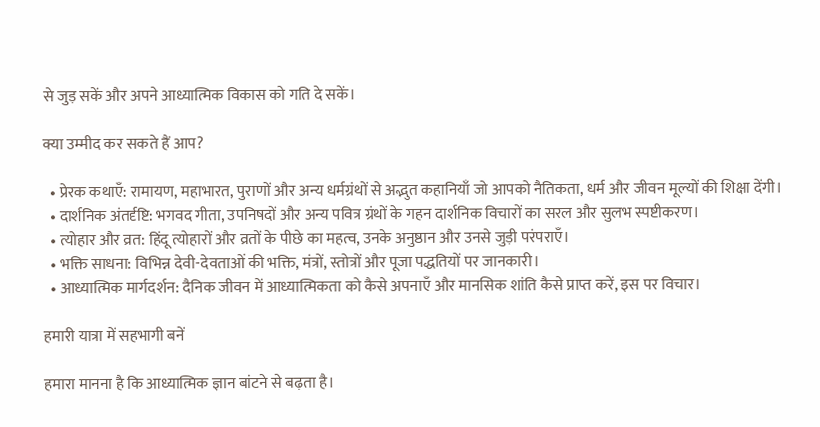से जुड़ सकें और अपने आध्यात्मिक विकास को गति दे सकें।

क्या उम्मीद कर सकते हैं आप?

  • प्रेरक कथाएँ: रामायण, महाभारत, पुराणों और अन्य धर्मग्रंथों से अद्भुत कहानियाँ जो आपको नैतिकता, धर्म और जीवन मूल्यों की शिक्षा देंगी।
  • दार्शनिक अंतर्दृष्टि: भगवद गीता, उपनिषदों और अन्य पवित्र ग्रंथों के गहन दार्शनिक विचारों का सरल और सुलभ स्पष्टीकरण।
  • त्योहार और व्रत: हिंदू त्योहारों और व्रतों के पीछे का महत्व, उनके अनुष्ठान और उनसे जुड़ी परंपराएँ।
  • भक्ति साधना: विभिन्न देवी-देवताओं की भक्ति, मंत्रों, स्तोत्रों और पूजा पद्धतियों पर जानकारी।
  • आध्यात्मिक मार्गदर्शन: दैनिक जीवन में आध्यात्मिकता को कैसे अपनाएँ और मानसिक शांति कैसे प्राप्त करें, इस पर विचार।

हमारी यात्रा में सहभागी बनें

हमारा मानना है कि आध्यात्मिक ज्ञान बांटने से बढ़ता है।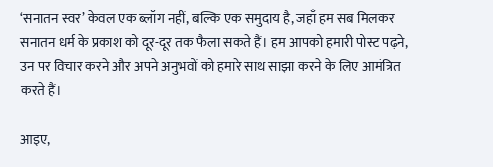‘सनातन स्वर’ केवल एक ब्लॉग नहीं, बल्कि एक समुदाय है, जहाँ हम सब मिलकर सनातन धर्म के प्रकाश को दूर-दूर तक फैला सकते हैं। हम आपको हमारी पोस्ट पढ़ने, उन पर विचार करने और अपने अनुभवों को हमारे साथ साझा करने के लिए आमंत्रित करते हैं।

आइए,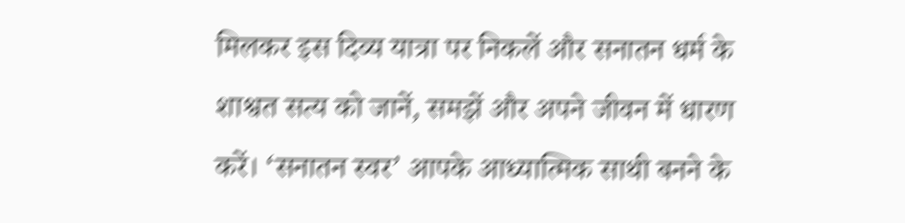मिलकर इस दिव्य यात्रा पर निकलें और सनातन धर्म के शाश्वत सत्य को जानें, समझें और अपने जीवन में धारण करें। ‘सनातन स्वर’ आपके आध्यात्मिक साथी बनने के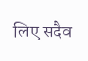लिए सदैव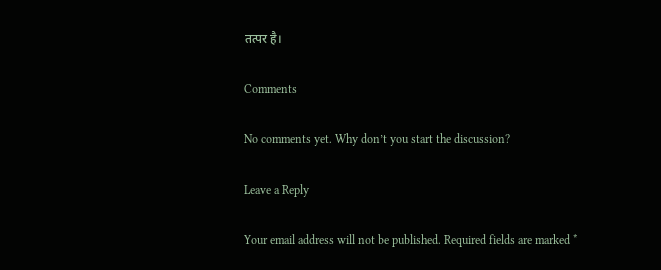तत्पर है।

Comments

No comments yet. Why don’t you start the discussion?

Leave a Reply

Your email address will not be published. Required fields are marked *